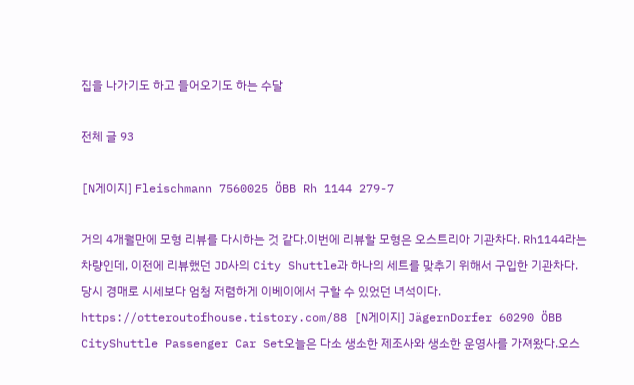집을 나가기도 하고 들어오기도 하는 수달

전체 글 93

[N게이지] Fleischmann 7560025 ÖBB Rh 1144 279-7

거의 4개월만에 모형 리뷰를 다시하는 것 같다.이번에 리뷰할 모형은 오스트리아 기관차다. Rh1144라는 차량인데, 이전에 리뷰했던 JD사의 City Shuttle과 하나의 세트를 맞추기 위해서 구입한 기관차다. 당시 경매로 시세보다 엄청 저렴하게 이베이에서 구할 수 있었던 녀석이다. https://otteroutofhouse.tistory.com/88 [N게이지] JägernDorfer 60290 ÖBB CityShuttle Passenger Car Set오늘은 다소 생소한 제조사와 생소한 운영사를 가져왔다.오스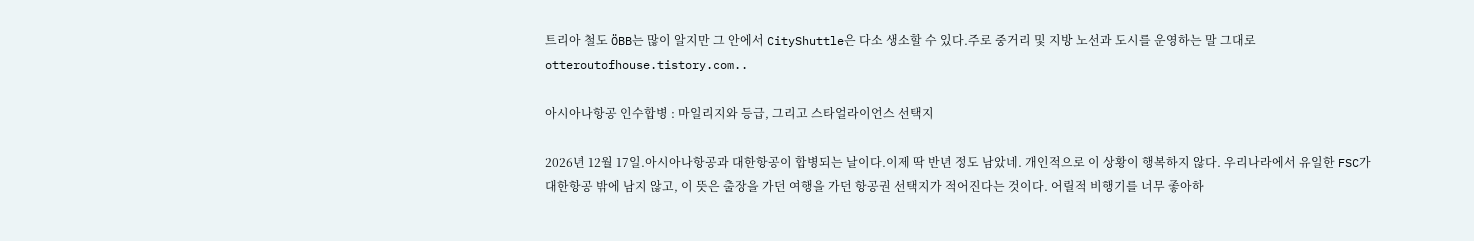트리아 철도 ÖBB는 많이 알지만 그 안에서 CityShuttle은 다소 생소할 수 있다.주로 중거리 및 지방 노선과 도시를 운영하는 말 그대로otteroutofhouse.tistory.com..

아시아나항공 인수합병 : 마일리지와 등급, 그리고 스타얼라이언스 선택지

2026년 12월 17일.아시아나항공과 대한항공이 합병되는 날이다.이제 딱 반년 정도 남았네. 개인적으로 이 상황이 행복하지 않다. 우리나라에서 유일한 FSC가 대한항공 밖에 남지 않고, 이 뜻은 출장을 가던 여행을 가던 항공권 선택지가 적어진다는 것이다. 어릴적 비행기를 너무 좋아하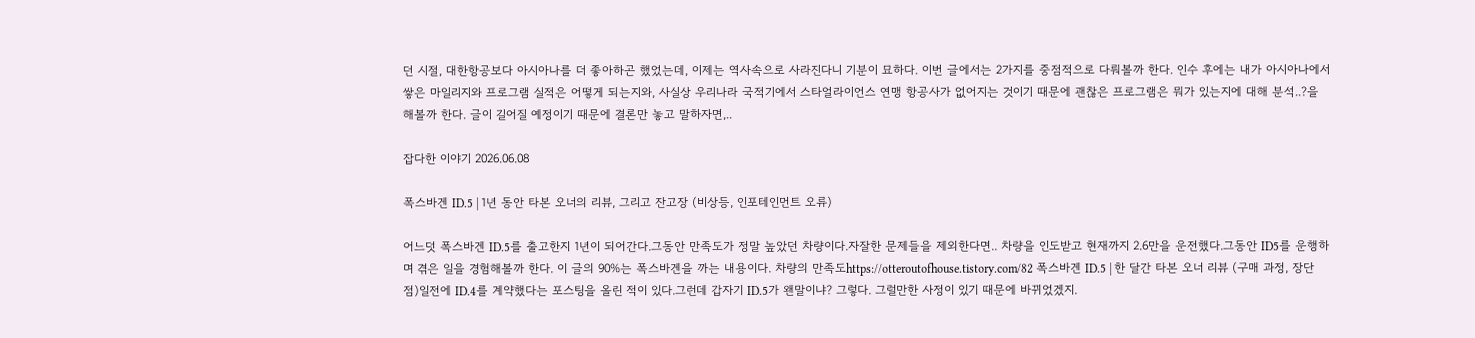던 시절, 대한항공보다 아시아나를 더 좋아하곤 했었는데, 이제는 역사속으로 사라진다니 기분이 묘하다. 이번 글에서는 2가지를 중점적으로 다뤄볼까 한다. 인수 후에는 내가 아시아나에서 쌓은 마일리지와 프로그램 실적은 어떻게 되는지와, 사실상 우리나라 국적기에서 스타얼라이언스 연맹 항공사가 없어지는 것이기 때문에 괜찮은 프로그램은 뭐가 있는지에 대해 분석..?을 해볼까 한다. 글이 길어질 예정이기 때문에 결론만 놓고 말하자면,..

잡다한 이야기 2026.06.08

폭스바겐 ID.5 | 1년 동안 타본 오너의 리뷰, 그리고 잔고장 (비상등, 인포테인먼트 오류)

어느덧 폭스바겐 ID.5를 출고한지 1년이 되어간다.그동안 만족도가 정말 높았던 차량이다.자잘한 문제들을 제외한다면.. 차량을 인도받고 현재까지 2.6만을 운전했다.그동안 ID5를 운행하며 겪은 일을 경험해볼까 한다. 이 글의 90%는 폭스바겐을 까는 내용이다. 차량의 만족도https://otteroutofhouse.tistory.com/82 폭스바겐 ID.5 | 한 달간 타본 오너 리뷰 (구매 과정, 장단점)일전에 ID.4를 계약했다는 포스팅을 올린 적이 있다.그런데 갑자기 ID.5가 왠말이냐? 그렇다. 그럴만한 사정이 있기 때문에 바뀌었겠지.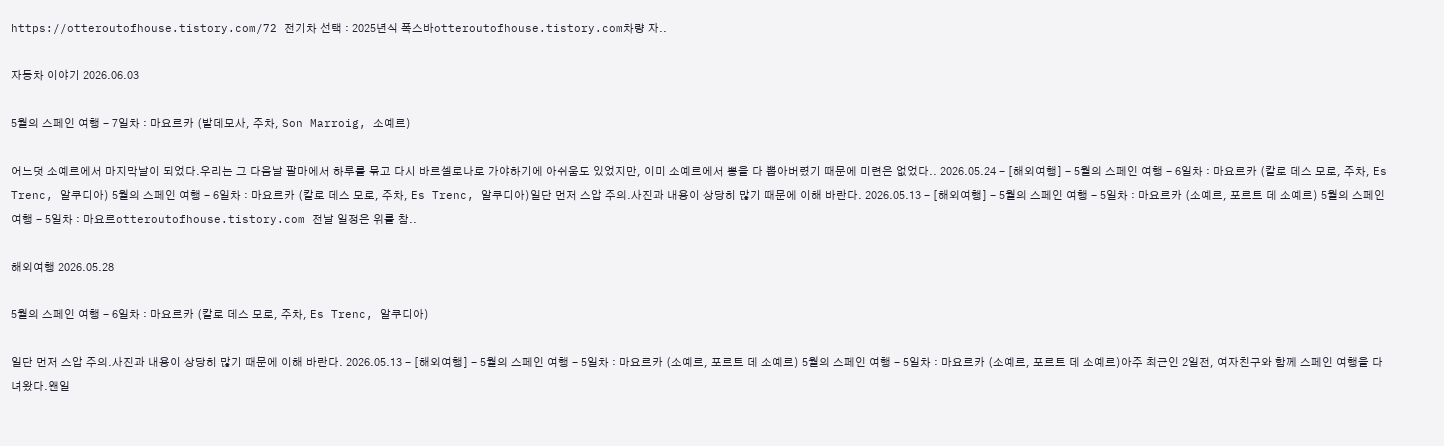https://otteroutofhouse.tistory.com/72 전기차 선택 : 2025년식 폭스바otteroutofhouse.tistory.com차량 자..

자동차 이야기 2026.06.03

5월의 스페인 여행 - 7일차 : 마요르카 (발데모사, 주차, Son Marroig, 소예르)

어느덧 소예르에서 마지막날이 되었다.우리는 그 다음날 팔마에서 하루를 묶고 다시 바르셀로나로 가야하기에 아쉬움도 있었지만, 이미 소예르에서 뽕을 다 뽑아버렸기 때문에 미련은 없었다.. 2026.05.24 - [해외여행] - 5월의 스페인 여행 - 6일차 : 마요르카 (칼로 데스 모로, 주차, Es Trenc, 알쿠디아) 5월의 스페인 여행 - 6일차 : 마요르카 (칼로 데스 모로, 주차, Es Trenc, 알쿠디아)일단 먼저 스압 주의.사진과 내용이 상당히 많기 때문에 이해 바란다. 2026.05.13 - [해외여행] - 5월의 스페인 여행 - 5일차 : 마요르카 (소예르, 포르트 데 소예르) 5월의 스페인 여행 - 5일차 : 마요르otteroutofhouse.tistory.com 전날 일정은 위를 참..

해외여행 2026.05.28

5월의 스페인 여행 - 6일차 : 마요르카 (칼로 데스 모로, 주차, Es Trenc, 알쿠디아)

일단 먼저 스압 주의.사진과 내용이 상당히 많기 때문에 이해 바란다. 2026.05.13 - [해외여행] - 5월의 스페인 여행 - 5일차 : 마요르카 (소예르, 포르트 데 소예르) 5월의 스페인 여행 - 5일차 : 마요르카 (소예르, 포르트 데 소예르)아주 최근인 2일전, 여자친구와 함께 스페인 여행을 다녀왔다.왠일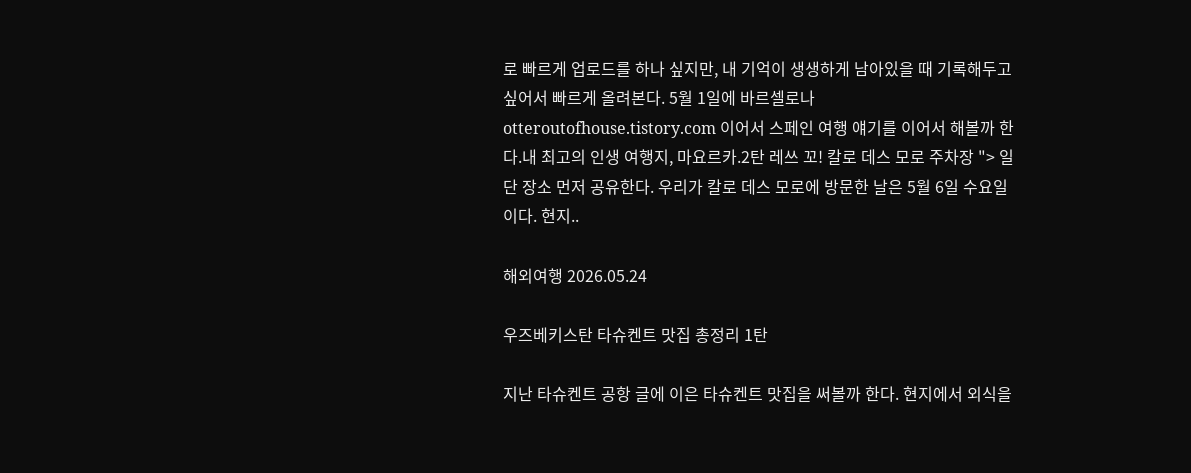로 빠르게 업로드를 하나 싶지만, 내 기억이 생생하게 남아있을 때 기록해두고 싶어서 빠르게 올려본다. 5월 1일에 바르셀로나otteroutofhouse.tistory.com 이어서 스페인 여행 얘기를 이어서 해볼까 한다.내 최고의 인생 여행지, 마요르카.2탄 레쓰 꼬! 칼로 데스 모로 주차장 "> 일단 장소 먼저 공유한다. 우리가 칼로 데스 모로에 방문한 날은 5월 6일 수요일이다. 현지..

해외여행 2026.05.24

우즈베키스탄 타슈켄트 맛집 총정리 1탄

지난 타슈켄트 공항 글에 이은 타슈켄트 맛집을 써볼까 한다. 현지에서 외식을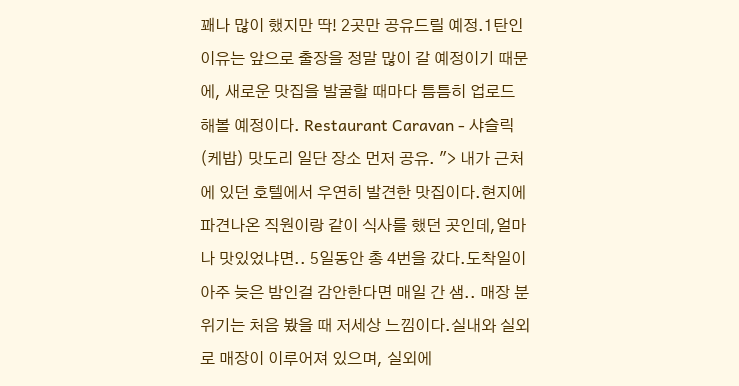꽤나 많이 했지만 딱! 2곳만 공유드릴 예정.1탄인 이유는 앞으로 출장을 정말 많이 갈 예정이기 때문에, 새로운 맛집을 발굴할 때마다 틈틈히 업로드 해볼 예정이다. Restaurant Caravan - 샤슬릭(케밥) 맛도리 일단 장소 먼저 공유. "> 내가 근처에 있던 호텔에서 우연히 발견한 맛집이다.현지에 파견나온 직원이랑 같이 식사를 했던 곳인데,얼마나 맛있었냐면.. 5일동안 총 4번을 갔다.도착일이 아주 늦은 밤인걸 감안한다면 매일 간 샘.. 매장 분위기는 처음 봤을 때 저세상 느낌이다.실내와 실외로 매장이 이루어져 있으며, 실외에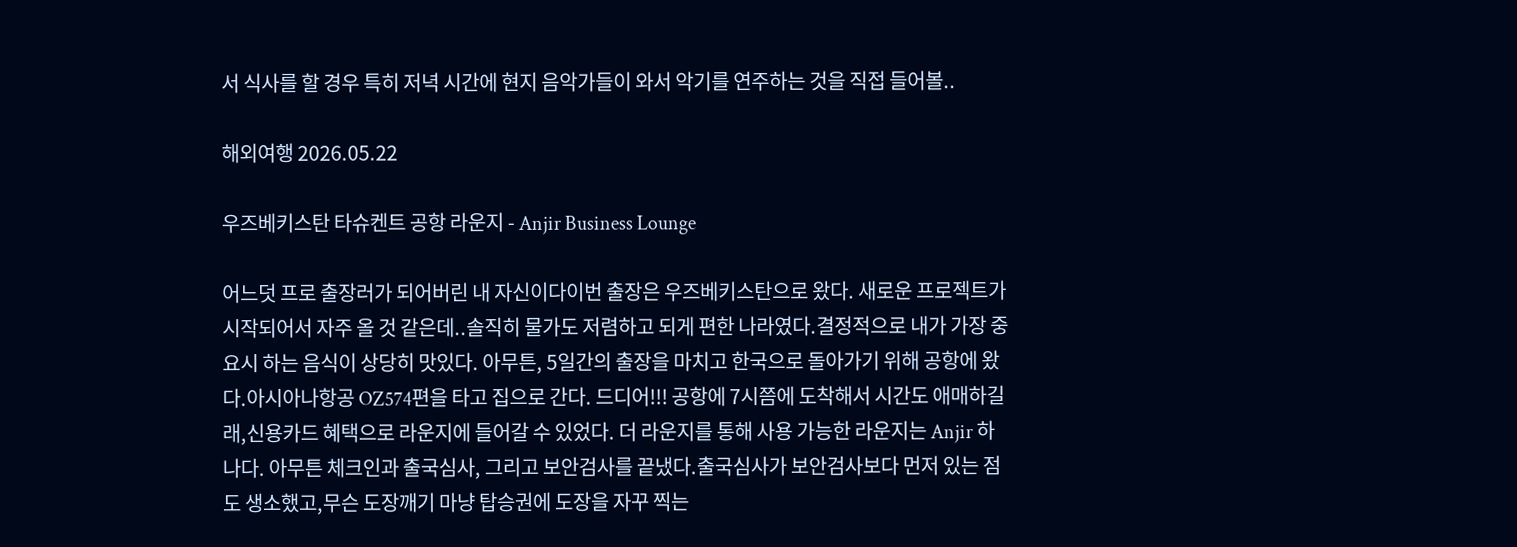서 식사를 할 경우 특히 저녁 시간에 현지 음악가들이 와서 악기를 연주하는 것을 직접 들어볼..

해외여행 2026.05.22

우즈베키스탄 타슈켄트 공항 라운지 - Anjir Business Lounge

어느덧 프로 출장러가 되어버린 내 자신이다이번 출장은 우즈베키스탄으로 왔다. 새로운 프로젝트가 시작되어서 자주 올 것 같은데..솔직히 물가도 저렴하고 되게 편한 나라였다.결정적으로 내가 가장 중요시 하는 음식이 상당히 맛있다. 아무튼, 5일간의 출장을 마치고 한국으로 돌아가기 위해 공항에 왔다.아시아나항공 OZ574편을 타고 집으로 간다. 드디어!!! 공항에 7시쯤에 도착해서 시간도 애매하길래,신용카드 혜택으로 라운지에 들어갈 수 있었다. 더 라운지를 통해 사용 가능한 라운지는 Anjir 하나다. 아무튼 체크인과 출국심사, 그리고 보안검사를 끝냈다.출국심사가 보안검사보다 먼저 있는 점도 생소했고,무슨 도장깨기 마냥 탑승권에 도장을 자꾸 찍는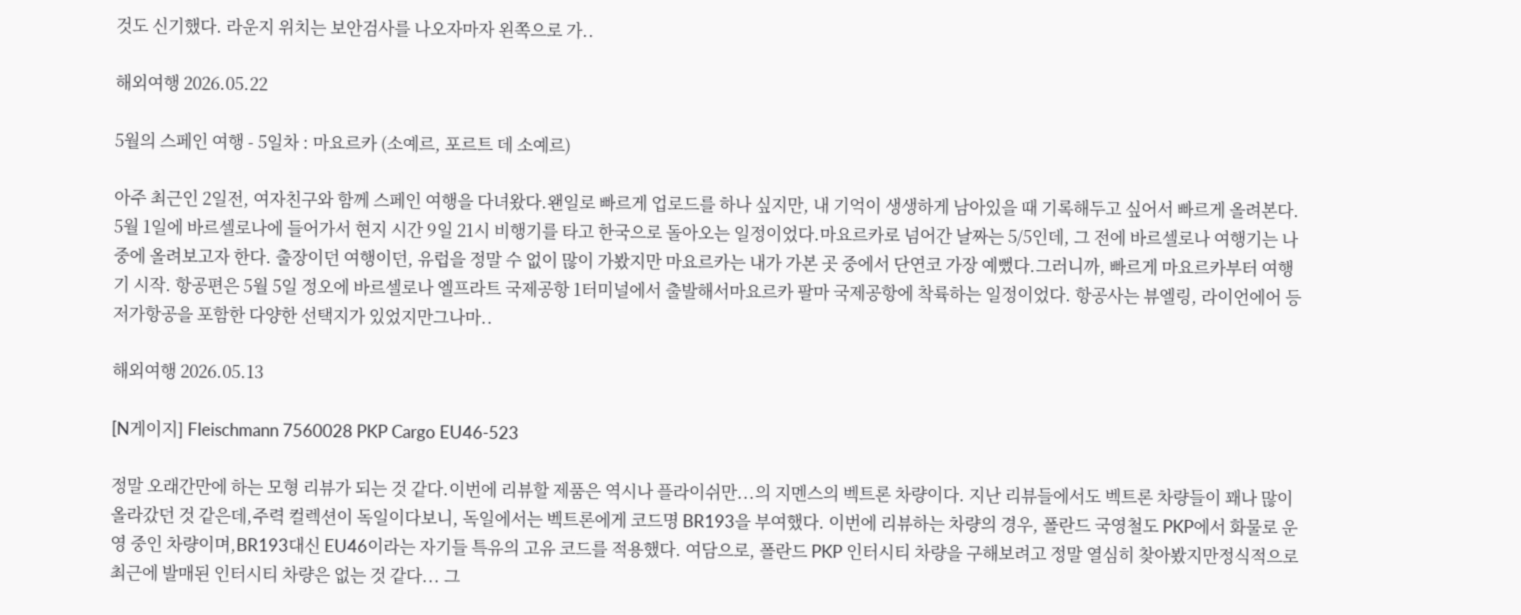것도 신기했다. 라운지 위치는 보안검사를 나오자마자 왼쪽으로 가..

해외여행 2026.05.22

5월의 스페인 여행 - 5일차 : 마요르카 (소예르, 포르트 데 소예르)

아주 최근인 2일전, 여자친구와 함께 스페인 여행을 다녀왔다.왠일로 빠르게 업로드를 하나 싶지만, 내 기억이 생생하게 남아있을 때 기록해두고 싶어서 빠르게 올려본다. 5월 1일에 바르셀로나에 들어가서 현지 시간 9일 21시 비행기를 타고 한국으로 돌아오는 일정이었다.마요르카로 넘어간 날짜는 5/5인데, 그 전에 바르셀로나 여행기는 나중에 올려보고자 한다. 출장이던 여행이던, 유럽을 정말 수 없이 많이 가봤지만 마요르카는 내가 가본 곳 중에서 단연코 가장 예뻤다.그러니까, 빠르게 마요르카부터 여행기 시작. 항공편은 5월 5일 정오에 바르셀로나 엘프라트 국제공항 1터미널에서 출발해서마요르카 팔마 국제공항에 착륙하는 일정이었다. 항공사는 뷰엘링, 라이언에어 등 저가항공을 포함한 다양한 선택지가 있었지만그나마..

해외여행 2026.05.13

[N게이지] Fleischmann 7560028 PKP Cargo EU46-523

정말 오래간만에 하는 모형 리뷰가 되는 것 같다.이번에 리뷰할 제품은 역시나 플라이쉬만...의 지멘스의 벡트론 차량이다. 지난 리뷰들에서도 벡트론 차량들이 꽤나 많이 올라갔던 것 같은데,주력 컬렉션이 독일이다보니, 독일에서는 벡트론에게 코드명 BR193을 부여했다. 이번에 리뷰하는 차량의 경우, 폴란드 국영철도 PKP에서 화물로 운영 중인 차량이며,BR193대신 EU46이라는 자기들 특유의 고유 코드를 적용했다. 여담으로, 폴란드 PKP 인터시티 차량을 구해보려고 정말 열심히 찾아봤지만정식적으로 최근에 발매된 인터시티 차량은 없는 것 같다... 그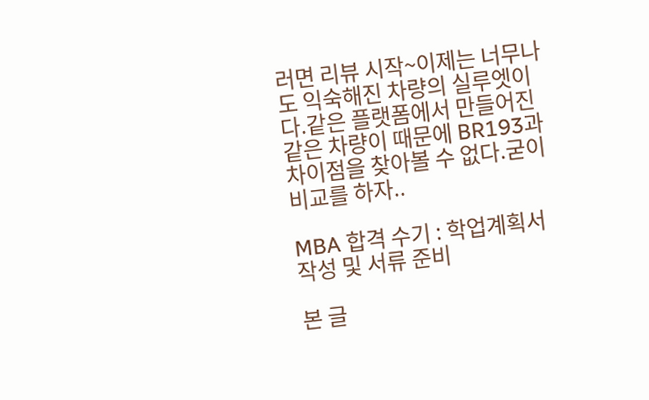러면 리뷰 시작~이제는 너무나도 익숙해진 차량의 실루엣이다.같은 플랫폼에서 만들어진 같은 차량이 때문에 BR193과 차이점을 찾아볼 수 없다.굳이 비교를 하자..

MBA 합격 수기 : 학업계획서 작성 및 서류 준비

본 글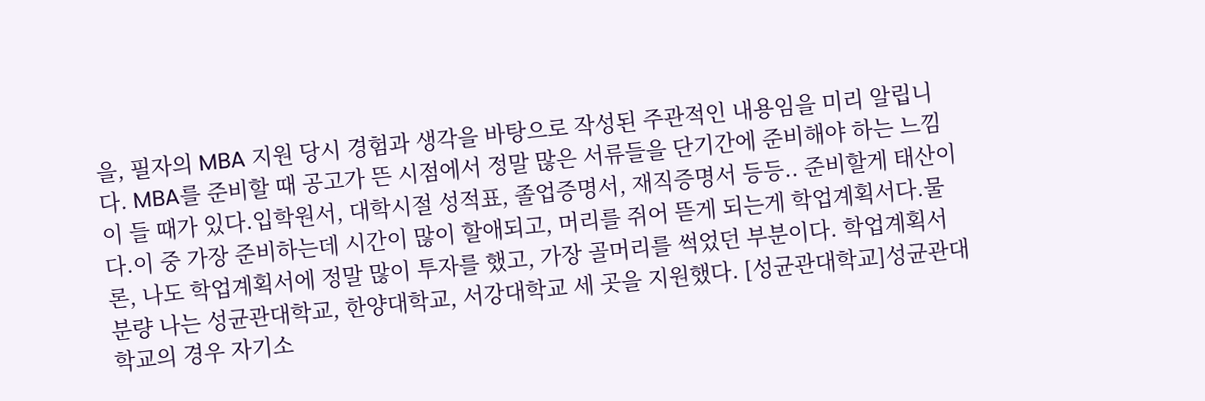을, 필자의 MBA 지원 당시 경험과 생각을 바탕으로 작성된 주관적인 내용임을 미리 알립니다. MBA를 준비할 때 공고가 뜬 시점에서 정말 많은 서류들을 단기간에 준비해야 하는 느낌이 들 때가 있다.입학원서, 대학시절 성적표, 졸업증명서, 재직증명서 등등.. 준비할게 태산이다.이 중 가장 준비하는데 시간이 많이 할애되고, 머리를 쥐어 뜯게 되는게 학업계획서다.물론, 나도 학업계획서에 정말 많이 투자를 했고, 가장 골머리를 썩었던 부분이다. 학업계획서 분량 나는 성균관대학교, 한양대학교, 서강대학교 세 곳을 지원했다. [성균관대학교]성균관대학교의 경우 자기소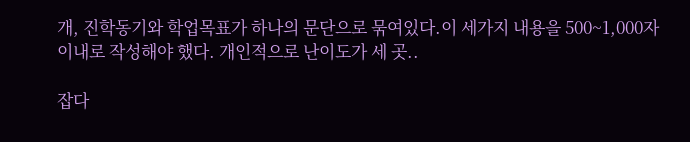개, 진학동기와 학업목표가 하나의 문단으로 묶여있다.이 세가지 내용을 500~1,000자 이내로 작성해야 했다. 개인적으로 난이도가 세 곳..

잡다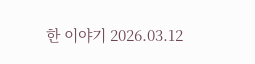한 이야기 2026.03.12